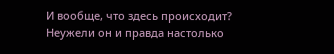И вообще, что здесь происходит? Неужели он и правда настолько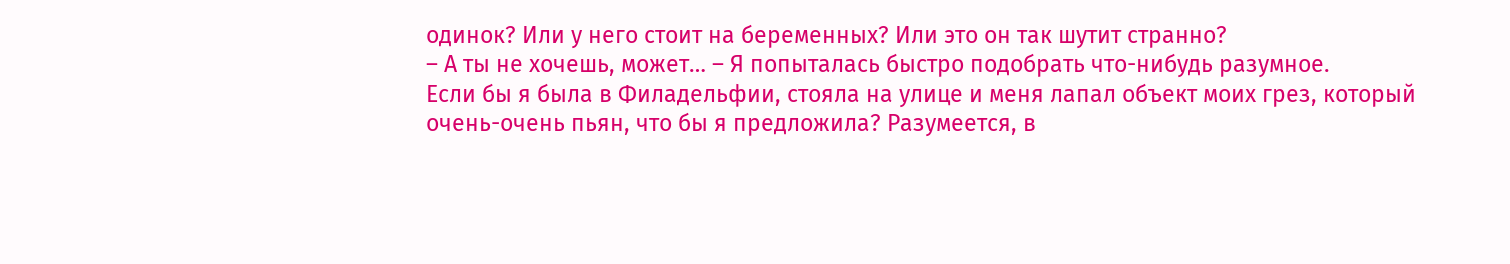одинок? Или у него стоит на беременных? Или это он так шутит странно?
– А ты не хочешь, может… – Я попыталась быстро подобрать что-нибудь разумное.
Если бы я была в Филадельфии, стояла на улице и меня лапал объект моих грез, который очень-очень пьян, что бы я предложила? Разумеется, в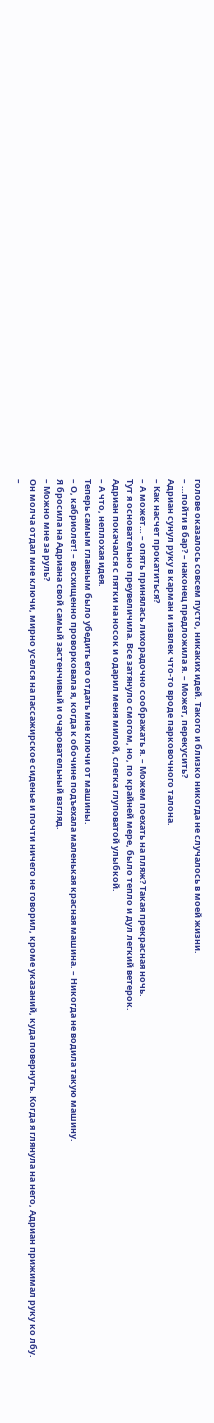голове оказалось совсем пусто, никаких идей. Такого и близко никогда не случалось в моей жизни.
– …пойти в бар? – наконец предложила я. – Может, перекусить?
Адриан сунул руку в карман и извлек что-то вроде парковочного талона.
– Как насчет прокатиться?
– А может… – опять принялась лихорадочно соображать я. – Можем поехать на пляж? Такая прекрасная ночь.
Тут я основательно преувеличила. Все затянуло смогом, но, по крайней мере, было тепло и дул легкий ветерок.
Адриан покачался с пятки на носок и одарил меня милой, слегка глуповатой улыбкой.
– А что, неплохая идея.
Теперь самым главным было убедить его отдать мне ключи от машины.
– О, кабриолет! – восхищенно проворковала я, когда к обочине подъехала маленькая красная машина. – Никогда не водила такую машину.
Я бросила на Адриана свой самый застенчивый и очаровательный взгляд.
– Можно мне за руль?
Он молча отдал мне ключи, мирно уселся на пассажирское сиденье и почти ничего не говорил, кроме указаний, куда повернуть. Когда я глянула на него, Адриан прижимал руку ко лбу.
–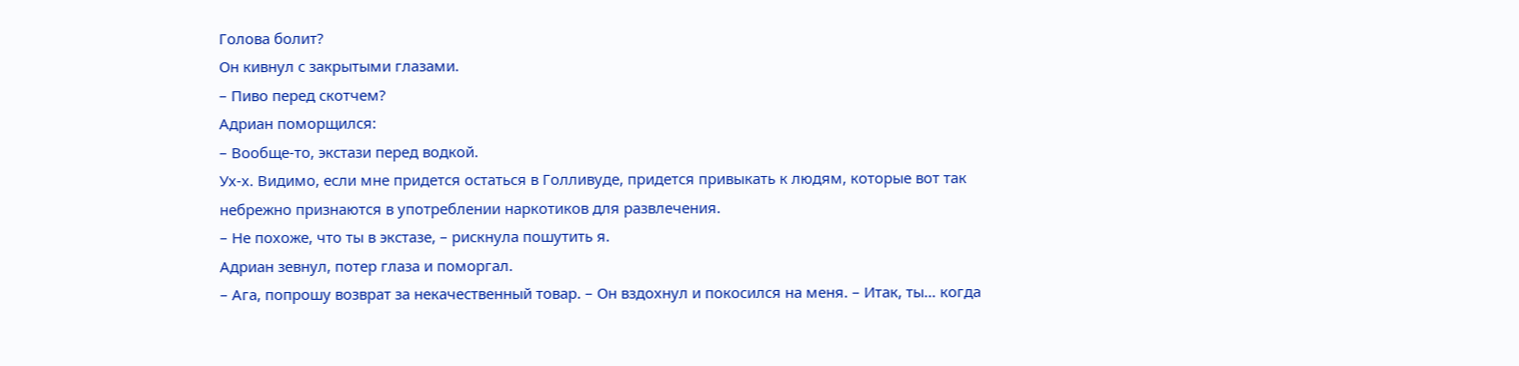Голова болит?
Он кивнул с закрытыми глазами.
– Пиво перед скотчем?
Адриан поморщился:
– Вообще-то, экстази перед водкой.
Ух-х. Видимо, если мне придется остаться в Голливуде, придется привыкать к людям, которые вот так небрежно признаются в употреблении наркотиков для развлечения.
– Не похоже, что ты в экстазе, – рискнула пошутить я.
Адриан зевнул, потер глаза и поморгал.
– Ага, попрошу возврат за некачественный товар. – Он вздохнул и покосился на меня. – Итак, ты… когда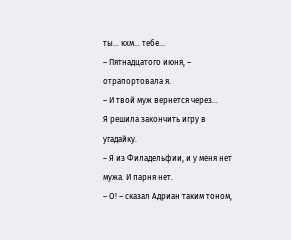ты… кхм… тебе…
– Пятнадцатого июня, – отрапортовала я.
– И твой муж вернется через…
Я решила закончить игру в угадайку.
– Я из Филадельфии, и у меня нет мужа. И парня нет.
– О! – сказал Адриан таким тоном,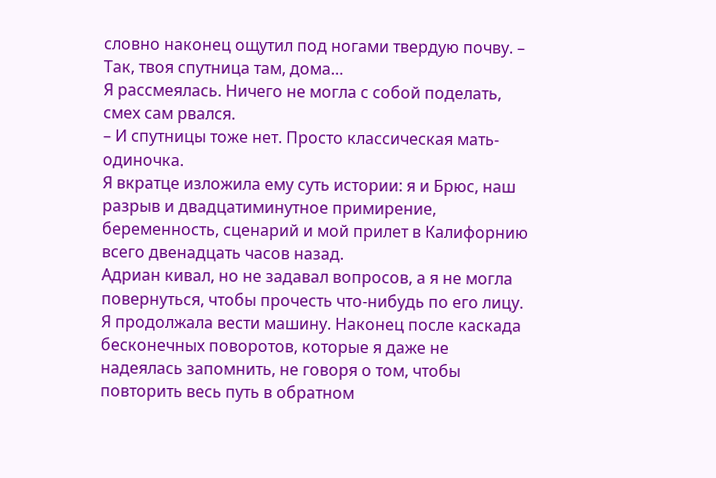словно наконец ощутил под ногами твердую почву. – Так, твоя спутница там, дома…
Я рассмеялась. Ничего не могла с собой поделать, смех сам рвался.
– И спутницы тоже нет. Просто классическая мать-одиночка.
Я вкратце изложила ему суть истории: я и Брюс, наш разрыв и двадцатиминутное примирение, беременность, сценарий и мой прилет в Калифорнию всего двенадцать часов назад.
Адриан кивал, но не задавал вопросов, а я не могла повернуться, чтобы прочесть что-нибудь по его лицу. Я продолжала вести машину. Наконец после каскада бесконечных поворотов, которые я даже не надеялась запомнить, не говоря о том, чтобы повторить весь путь в обратном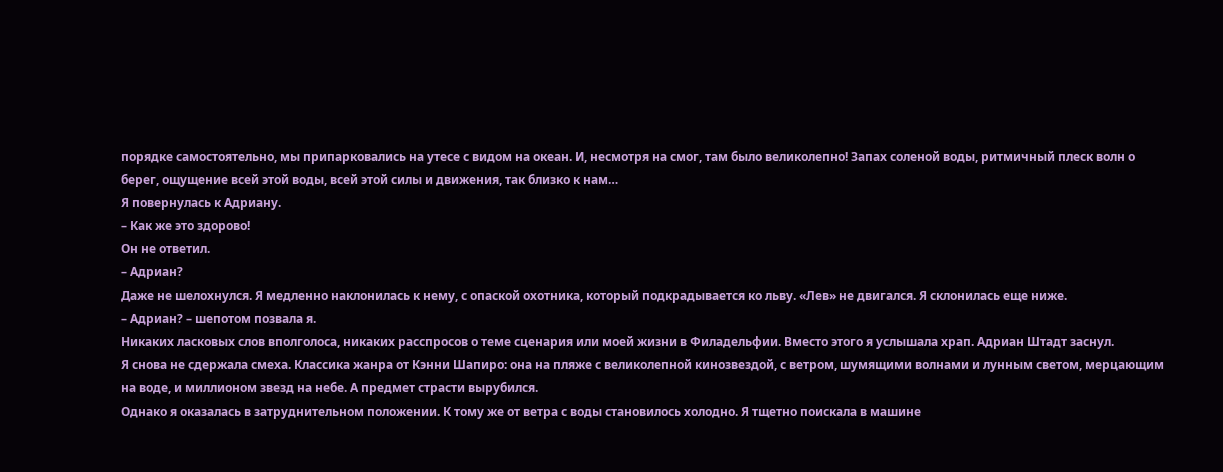порядке самостоятельно, мы припарковались на утесе с видом на океан. И, несмотря на смог, там было великолепно! Запах соленой воды, ритмичный плеск волн о берег, ощущение всей этой воды, всей этой силы и движения, так близко к нам…
Я повернулась к Адриану.
– Как же это здорово!
Он не ответил.
– Адриан?
Даже не шелохнулся. Я медленно наклонилась к нему, с опаской охотника, который подкрадывается ко льву. «Лев» не двигался. Я склонилась еще ниже.
– Адриан? – шепотом позвала я.
Никаких ласковых слов вполголоса, никаких расспросов о теме сценария или моей жизни в Филадельфии. Вместо этого я услышала храп. Адриан Штадт заснул.
Я снова не сдержала смеха. Классика жанра от Кэнни Шапиро: она на пляже с великолепной кинозвездой, с ветром, шумящими волнами и лунным светом, мерцающим на воде, и миллионом звезд на небе. А предмет страсти вырубился.
Однако я оказалась в затруднительном положении. К тому же от ветра с воды становилось холодно. Я тщетно поискала в машине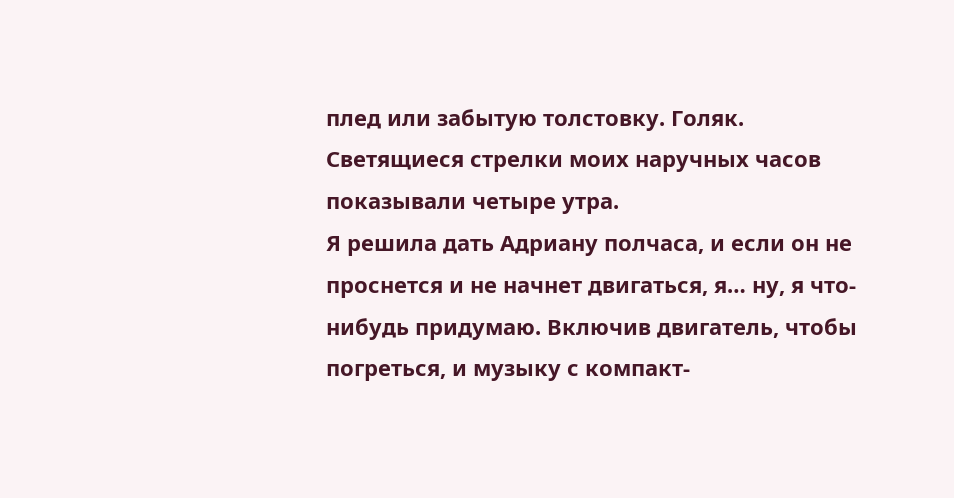плед или забытую толстовку. Голяк. Светящиеся стрелки моих наручных часов показывали четыре утра.
Я решила дать Адриану полчаса, и если он не проснется и не начнет двигаться, я… ну, я что-нибудь придумаю. Включив двигатель, чтобы погреться, и музыку с компакт-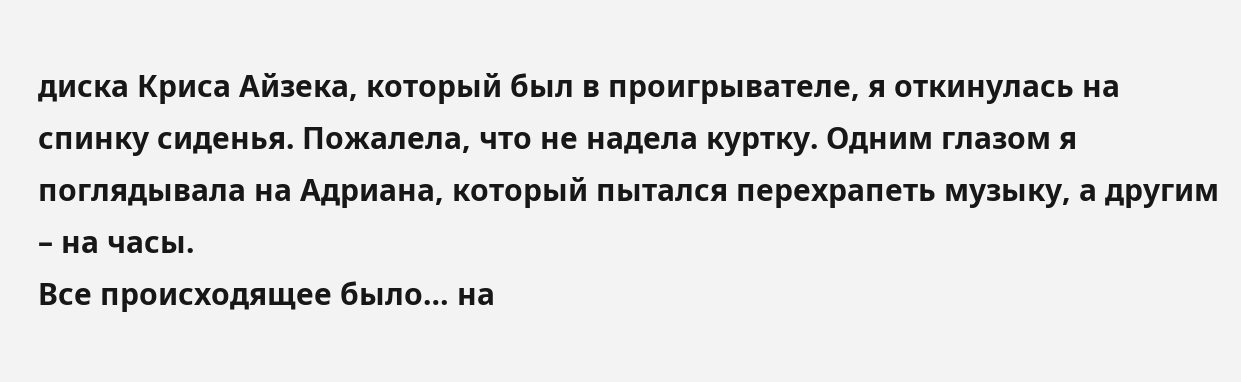диска Криса Айзека, который был в проигрывателе, я откинулась на спинку сиденья. Пожалела, что не надела куртку. Одним глазом я поглядывала на Адриана, который пытался перехрапеть музыку, а другим – на часы.
Все происходящее было… на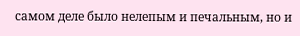самом деле было нелепым и печальным, но и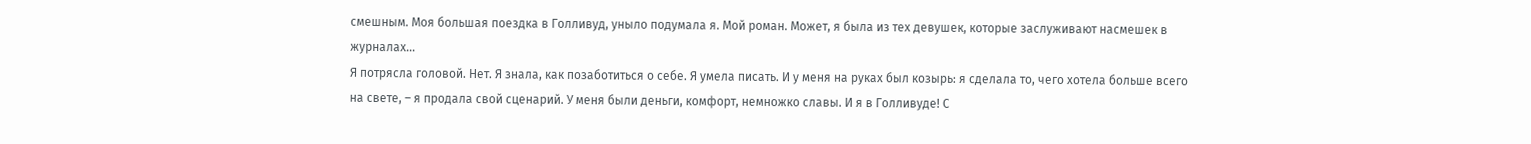смешным. Моя большая поездка в Голливуд, уныло подумала я. Мой роман. Может, я была из тех девушек, которые заслуживают насмешек в журналах…
Я потрясла головой. Нет. Я знала, как позаботиться о себе. Я умела писать. И у меня на руках был козырь: я сделала то, чего хотела больше всего на свете, – я продала свой сценарий. У меня были деньги, комфорт, немножко славы. И я в Голливуде! С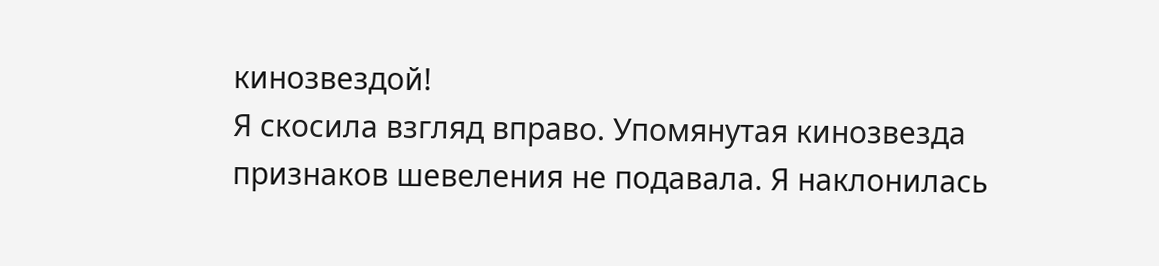кинозвездой!
Я скосила взгляд вправо. Упомянутая кинозвезда признаков шевеления не подавала. Я наклонилась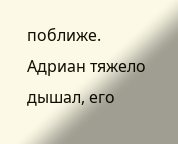поближе. Адриан тяжело дышал, его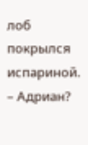лоб покрылся испариной.
– Адриан?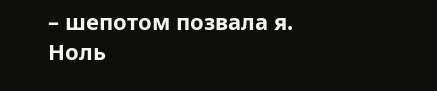– шепотом позвала я.
Ноль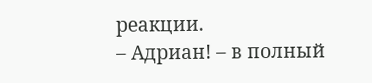реакции.
– Адриан! – в полный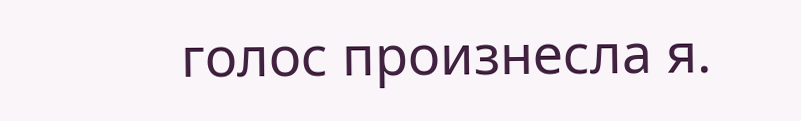голос произнесла я.